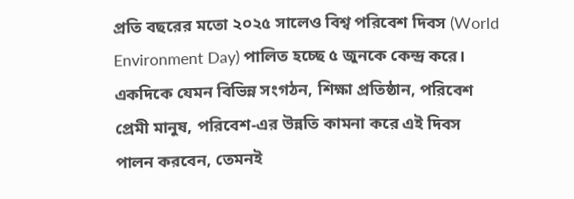প্রতি বছরের মতো ২০২৫ সালেও বিশ্ব পরিবেশ দিবস (World Environment Day) পালিত হচ্ছে ৫ জুনকে কেন্দ্র করে। একদিকে যেমন বিভিন্ন সংগঠন, শিক্ষা প্রতিষ্ঠান, পরিবেশ প্রেমী মানুষ, পরিবেশ-এর উন্নতি কামনা করে এই দিবস পালন করবেন, তেমনই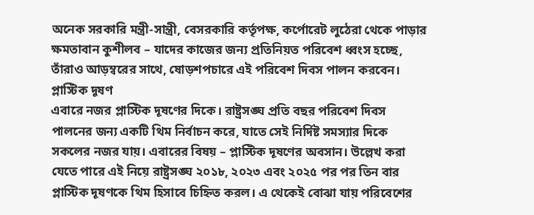অনেক সরকারি মন্ত্রী-সান্ত্রী, বেসরকারি কর্তৃপক্ষ, কর্পোরেট লুঠেরা থেকে পাড়ার ক্ষমতাবান কুশীলব – যাদের কাজের জন্য প্রতিনিয়ত পরিবেশ ধ্বংস হচ্ছে, তাঁরাও আড়ম্বরের সাথে, ষোড়শপচারে এই পরিবেশ দিবস পালন করবেন।
প্লাস্টিক দূষণ
এবারে নজর প্লাস্টিক দূষণের দিকে। রাষ্ট্রসঙ্ঘ প্রতি বছর পরিবেশ দিবস পালনের জন্য একটি থিম নির্বাচন করে, যাতে সেই নির্দিষ্ট সমস্যার দিকে সকলের নজর যায়। এবারের বিষয় – প্লাস্টিক দূষণের অবসান। উল্লেখ করা যেতে পারে এই নিয়ে রাষ্ট্রসঙ্ঘ ২০১৮, ২০২৩ এবং ২০২৫ পর পর তিন বার প্লাস্টিক দূষণকে থিম হিসাবে চিহ্নিত করল। এ থেকেই বোঝা যায় পরিবেশের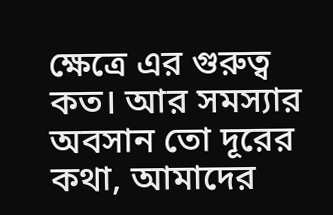ক্ষেত্রে এর গুরুত্ব কত। আর সমস্যার অবসান তো দূরের কথা, আমাদের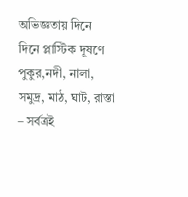অভিজ্ঞতায় দিনে দিনে প্লাস্টিক দূষণে পুকুর,নদী, নালা, সমুদ্র, মাঠ, ঘাট, রাস্তা – সর্বত্রই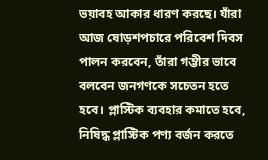ভয়াবহ আকার ধারণ করছে। যাঁরা আজ ষোড়শপচারে পরিবেশ দিবস পালন করবেন, তাঁরা গম্ভীর ভাবে বলবেন জনগণকে সচেতন হতে হবে। প্লাস্টিক ব্যবহার কমাতে হবে, নিষিদ্ধ প্লাস্টিক পণ্য বর্জন করতে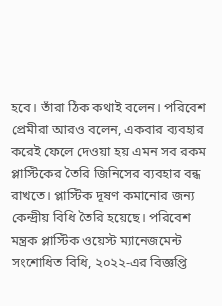হবে। তাঁরা ঠিক কথাই বলেন। পরিবেশ প্রেমীরা আরও বলেন, একবার ব্যবহার করেই ফেলে দেওয়া হয় এমন সব রকম প্লাস্টিকের তৈরি জিনিসের ব্যবহার বন্ধ রাখতে। প্লাস্টিক দূষণ কমানোর জন্য কেন্দ্রীয় বিধি তৈরি হয়েছে। পরিবেশ মন্ত্রক প্লাস্টিক ওয়েস্ট ম্যানেজমেন্ট সংশোধিত বিধি, ২০২২-এর বিজ্ঞপ্তি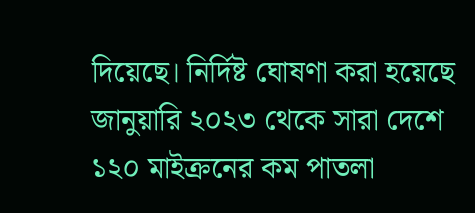দিয়েছে। নির্দিষ্ট ঘোষণা করা হয়েছে জানুয়ারি ২০২৩ থেকে সারা দেশে ১২০ মাইক্রনের কম পাতলা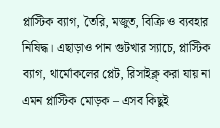প্লাস্টিক ব্যাগ, তৈরি, মজুত, বিক্রি ও ব্যবহার নিষিদ্ধ। এছাড়াও পান গুটখার স্যাচে, প্লাস্টিক ব্যাগ, থার্মোকলের প্লেট, রিসাইক্ল্ করা যায় না এমন প্লাস্টিক মোড়ক – এসব কিছুই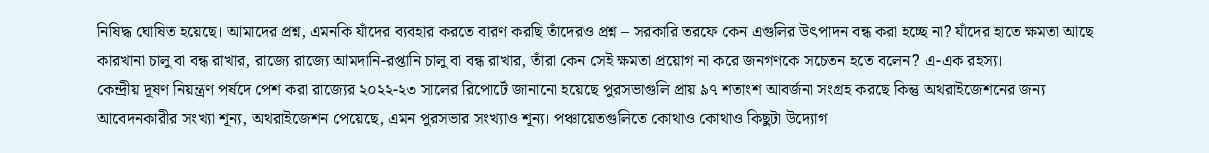নিষিদ্ধ ঘোষিত হয়েছে। আমাদের প্রশ্ন, এমনকি যাঁদের ব্যবহার করতে বারণ করছি তাঁদেরও প্রশ্ন – সরকারি তরফে কেন এগুলির উৎপাদন বন্ধ করা হচ্ছে না? যাঁদের হাতে ক্ষমতা আছে কারখানা চালু বা বন্ধ রাখার, রাজ্যে রাজ্যে আমদানি-রপ্তানি চালু বা বন্ধ রাখার, তাঁরা কেন সেই ক্ষমতা প্রয়োগ না করে জনগণকে সচেতন হতে বলেন? এ-এক রহস্য।
কেন্দ্রীয় দূষণ নিয়ন্ত্রণ পর্ষদে পেশ করা রাজ্যের ২০২২-২৩ সালের রিপোর্টে জানানো হয়েছে পুরসভাগুলি প্রায় ৯৭ শতাংশ আবর্জনা সংগ্রহ করছে কিন্তু অথরাইজেশনের জন্য আবেদনকারীর সংখ্যা শূন্য, অথরাইজেশন পেয়েছে, এমন পুরসভার সংখ্যাও শূন্য। পঞ্চায়েতগুলিতে কোথাও কোথাও কিছুটা উদ্যোগ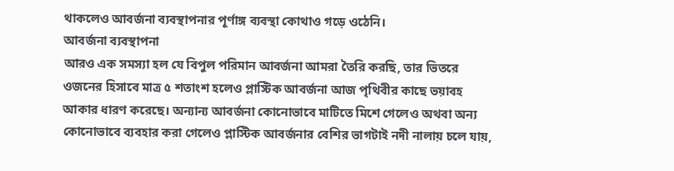থাকলেও আবর্জনা ব্যবস্থাপনার পূর্ণাঙ্গ ব্যবস্থা কোথাও গড়ে ওঠেনি।
আবর্জনা ব্যবস্থাপনা
আরও এক সমস্যা হল যে বিপুল পরিমান আবর্জনা আমরা তৈরি করছি, তার ভিতরে ওজনের হিসাবে মাত্র ৫ শতাংশ হলেও প্লাস্টিক আবর্জনা আজ পৃথিবীর কাছে ভয়াবহ আকার ধারণ করেছে। অন্যান্য আবর্জনা কোনোভাবে মাটিতে মিশে গেলেও অথবা অন্য কোনোভাবে ব্যবহার করা গেলেও প্লাস্টিক আবর্জনার বেশির ভাগটাই নদী নালায় চলে যায়,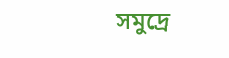সমুদ্রে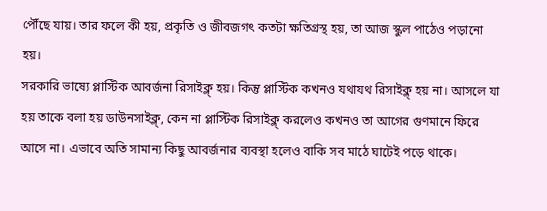পৌঁছে যায়। তার ফলে কী হয়, প্রকৃতি ও জীবজগৎ কতটা ক্ষতিগ্রস্থ হয়, তা আজ স্কুল পাঠেও পড়ানো হয়।
সরকারি ভাষ্যে প্লাস্টিক আবর্জনা রিসাইক্ল্ হয়। কিন্তু প্লাস্টিক কখনও যথাযথ রিসাইক্ল্ হয় না। আসলে যা হয় তাকে বলা হয় ডাউনসাইক্ল্, কেন না প্লাস্টিক রিসাইক্ল্ করলেও কখনও তা আগের গুণমানে ফিরে আসে না। এভাবে অতি সামান্য কিছু আবর্জনার ব্যবস্থা হলেও বাকি সব মাঠে ঘাটেই পড়ে থাকে।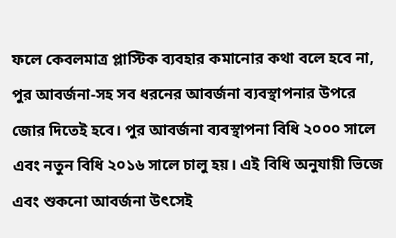ফলে কেবলমাত্র প্লাস্টিক ব্যবহার কমানোর কথা বলে হবে না, পুর আবর্জনা-সহ সব ধরনের আবর্জনা ব্যবস্থাপনার উপরে জোর দিতেই হবে। পুর আবর্জনা ব্যবস্থাপনা বিধি ২০০০ সালে এবং নতুন বিধি ২০১৬ সালে চালু হয়। এই বিধি অনুযায়ী ভিজে এবং শুকনো আবর্জনা উৎসেই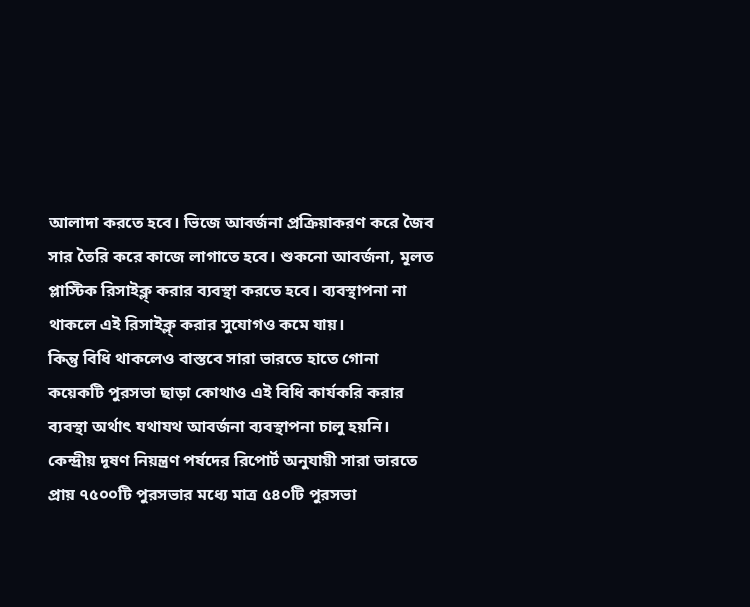আলাদা করতে হবে। ভিজে আবর্জনা প্রক্রিয়াকরণ করে জৈব সার তৈরি করে কাজে লাগাতে হবে। শুকনো আবর্জনা, মূলত প্লাস্টিক রিসাইক্ল্ করার ব্যবস্থা করতে হবে। ব্যবস্থাপনা না থাকলে এই রিসাইক্ল্ করার সুযোগও কমে যায়।
কিন্তু বিধি থাকলেও বাস্তবে সারা ভারতে হাতে গোনা কয়েকটি পুরসভা ছাড়া কোথাও এই বিধি কার্যকরি করার ব্যবস্থা অর্থাৎ যথাযথ আবর্জনা ব্যবস্থাপনা চালু হয়নি। কেন্দ্রীয় দূষণ নিয়ন্ত্রণ পর্ষদের রিপোর্ট অনুযায়ী সারা ভারতে প্রায় ৭৫০০টি পুরসভার মধ্যে মাত্র ৫৪০টি পুরসভা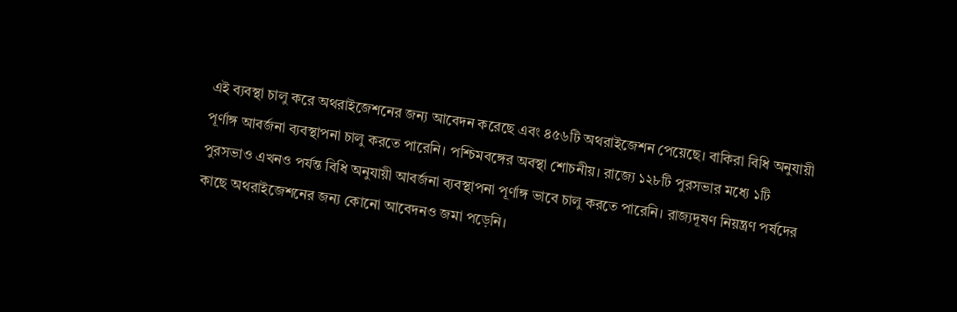এই ব্যবস্থা চালু করে অথরাইজেশনের জন্য আবেদন করেছে এবং ৪৫৬টি অথরাইজেশন পেয়েছে। বাকিরা বিধি অনুযায়ী পূর্ণাঙ্গ আবর্জনা ব্যবস্থাপনা চালু করতে পারেনি। পশ্চিমবঙ্গের অবস্থা শোচনীয়। রাজ্যে ১২৮টি পুরসভার মধ্যে ১টি পুরসভাও এখনও পর্যন্ত বিধি অনুযায়ী আবর্জনা ব্যবস্থাপনা পূর্ণাঙ্গ ভাবে চালু করতে পারেনি। রাজ্যদূষণ নিয়ন্ত্রণ পর্ষদের কাছে অথরাইজেশনের জন্য কোনো আবেদনও জমা পড়েনি।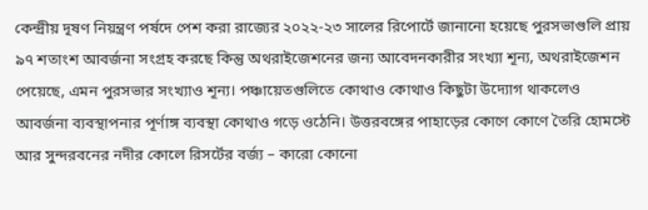কেন্দ্রীয় দূষণ নিয়ন্ত্রণ পর্ষদে পেশ করা রাজ্যের ২০২২-২৩ সালের রিপোর্টে জানানো হয়েছে পুরসভাগুলি প্রায় ৯৭ শতাংশ আবর্জনা সংগ্রহ করছে কিন্তু অথরাইজেশনের জন্য আবেদনকারীর সংখ্যা শূন্য, অথরাইজেশন পেয়েছে, এমন পুরসভার সংখ্যাও শূন্য। পঞ্চায়েতগুলিতে কোথাও কোথাও কিছুটা উদ্যোগ থাকলেও আবর্জনা ব্যবস্থাপনার পূর্ণাঙ্গ ব্যবস্থা কোথাও গড়ে ওঠেনি। উত্তরবঙ্গের পাহাড়ের কোণে কোণে তৈরি হোমস্টে আর সুন্দরবনের নদীর কোলে রিসর্টের বর্জ্য – কারো কোনো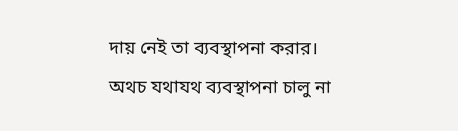দায় নেই তা ব্যবস্থাপনা করার। অথচ যথাযথ ব্যবস্থাপনা চালু না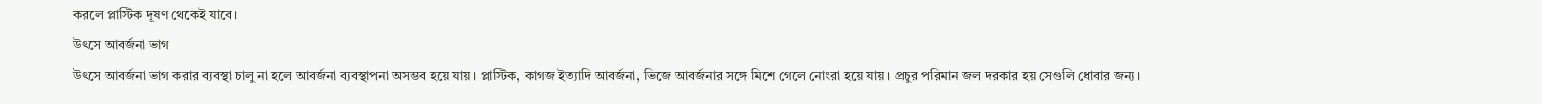করলে প্লাস্টিক দূষণ থেকেই যাবে।
উৎসে আবর্জনা ভাগ
উৎসে আবর্জনা ভাগ করার ব্যবস্থা চালু না হলে আবর্জনা ব্যবস্থাপনা অসম্ভব হয়ে যায়। প্লাস্টিক, কাগজ ইত্যাদি আবর্জনা, ভিজে আবর্জনার সঙ্গে মিশে গেলে নোংরা হয়ে যায়। প্রচুর পরিমান জল দরকার হয় সেগুলি ধোবার জন্য।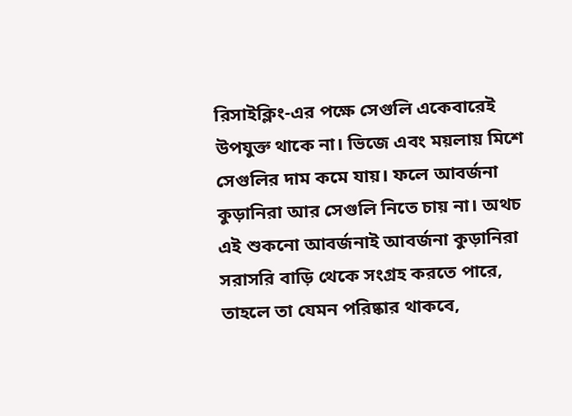রিসাইক্লিং-এর পক্ষে সেগুলি একেবারেই উপযুক্ত থাকে না। ভিজে এবং ময়লায় মিশে সেগুলির দাম কমে যায়। ফলে আবর্জনা কুড়ানিরা আর সেগুলি নিতে চায় না। অথচ এই শুকনো আবর্জনাই আবর্জনা কুড়ানিরা সরাসরি বাড়ি থেকে সংগ্রহ করতে পারে, তাহলে তা যেমন পরিষ্কার থাকবে,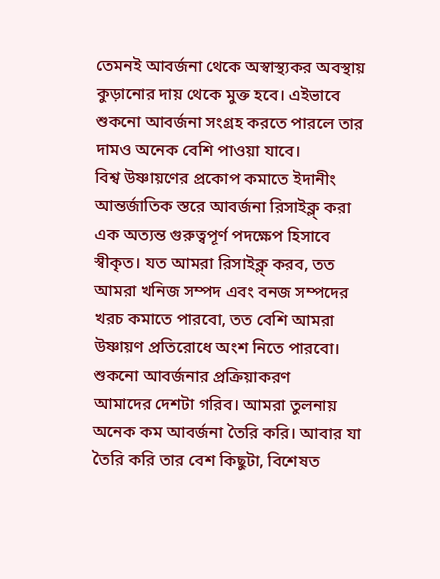তেমনই আবর্জনা থেকে অস্বাস্থ্যকর অবস্থায় কুড়ানোর দায় থেকে মুক্ত হবে। এইভাবে শুকনো আবর্জনা সংগ্রহ করতে পারলে তার দামও অনেক বেশি পাওয়া যাবে।
বিশ্ব উষ্ণায়ণের প্রকোপ কমাতে ইদানীং আন্তর্জাতিক স্তরে আবর্জনা রিসাইক্ল্ করা এক অত্যন্ত গুরুত্বপূর্ণ পদক্ষেপ হিসাবে স্বীকৃত। যত আমরা রিসাইক্ল্ করব, তত আমরা খনিজ সম্পদ এবং বনজ সম্পদের খরচ কমাতে পারবো, তত বেশি আমরা উষ্ণায়ণ প্রতিরোধে অংশ নিতে পারবো।
শুকনো আবর্জনার প্রক্রিয়াকরণ
আমাদের দেশটা গরিব। আমরা তুলনায় অনেক কম আবর্জনা তৈরি করি। আবার যা তৈরি করি তার বেশ কিছুটা, বিশেষত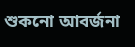শুকনো আবর্জনা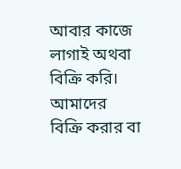আবার কাজে লাগাই অথবা বিক্রি করি। আমাদের বিক্রি করার বা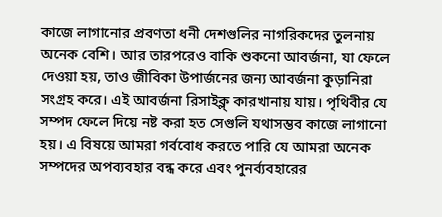কাজে লাগানোর প্রবণতা ধনী দেশগুলির নাগরিকদের তুলনায় অনেক বেশি। আর তারপরেও বাকি শুকনো আবর্জনা, যা ফেলে দেওয়া হয়, তাও জীবিকা উপার্জনের জন্য আবর্জনা কুড়ানিরা সংগ্রহ করে। এই আবর্জনা রিসাইক্ল্ কারখানায় যায়। পৃথিবীর যে সম্পদ ফেলে দিয়ে নষ্ট করা হত সেগুলি যথাসম্ভব কাজে লাগানো হয়। এ বিষয়ে আমরা গর্ববোধ করতে পারি যে আমরা অনেক সম্পদের অপব্যবহার বন্ধ করে এবং পুনর্ব্যবহারের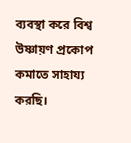ব্যবস্থা করে বিশ্ব উষ্ণায়ণ প্রকোপ কমাতে সাহায্য করছি।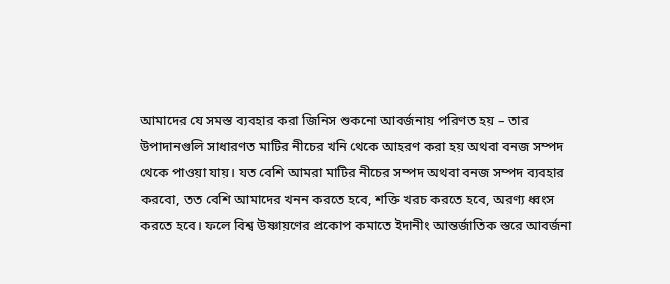আমাদের যে সমস্ত ব্যবহার করা জিনিস শুকনো আবর্জনায় পরিণত হয় – তার উপাদানগুলি সাধারণত মাটির নীচের খনি থেকে আহরণ করা হয় অথবা বনজ সম্পদ থেকে পাওয়া যায়। যত বেশি আমরা মাটির নীচের সম্পদ অথবা বনজ সম্পদ ব্যবহার করবো, তত বেশি আমাদের খনন করতে হবে, শক্তি খরচ করতে হবে, অরণ্য ধ্বংস করতে হবে। ফলে বিশ্ব উষ্ণায়ণের প্রকোপ কমাতে ইদানীং আন্তর্জাতিক স্তরে আবর্জনা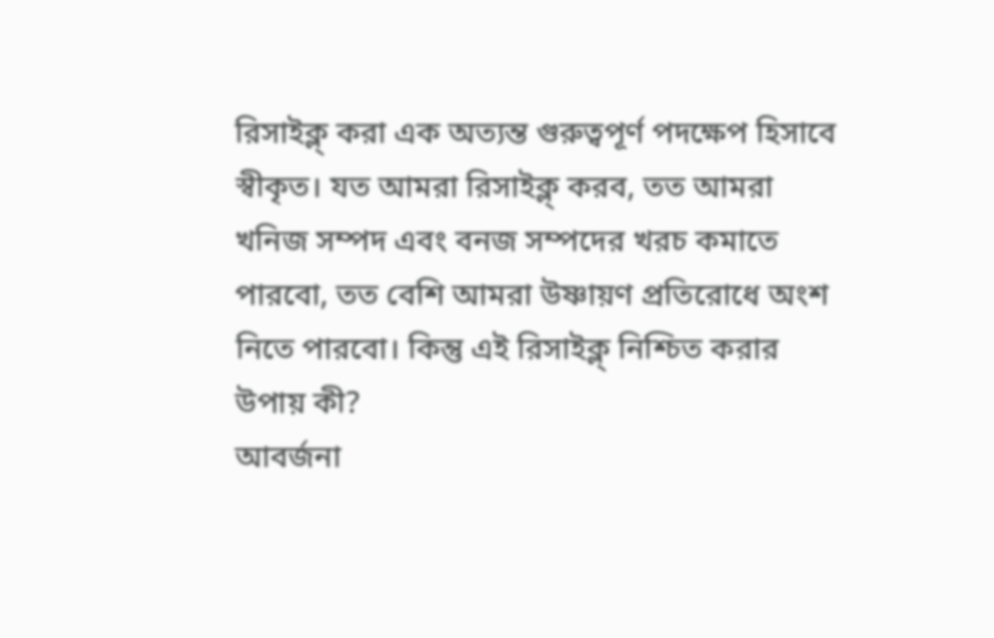রিসাইক্ল্ করা এক অত্যন্ত গুরুত্বপূর্ণ পদক্ষেপ হিসাবে স্বীকৃত। যত আমরা রিসাইক্ল্ করব, তত আমরা খনিজ সম্পদ এবং বনজ সম্পদের খরচ কমাতে পারবো, তত বেশি আমরা উষ্ণায়ণ প্রতিরোধে অংশ নিতে পারবো। কিন্তু এই রিসাইক্ল্ নিশ্চিত করার উপায় কী?
আবর্জনা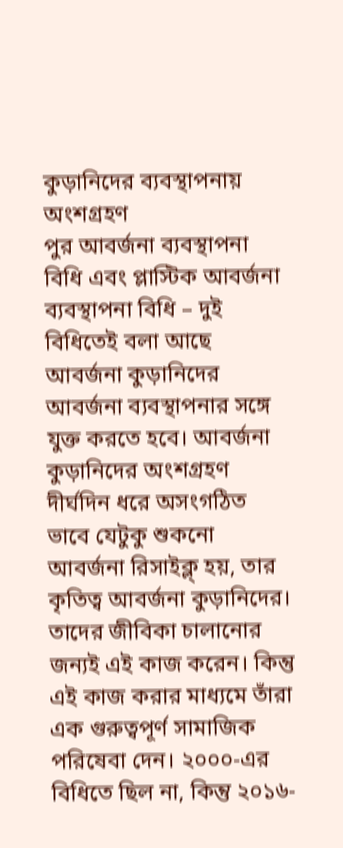কুড়ানিদের ব্যবস্থাপনায় অংশগ্রহণ
পুর আবর্জনা ব্যবস্থাপনা বিধি এবং প্লাস্টিক আবর্জনা ব্যবস্থাপনা বিধি – দুই বিধিতেই বলা আছে আবর্জনা কুড়ানিদের আবর্জনা ব্যবস্থাপনার সঙ্গে যুক্ত করতে হবে। আবর্জনা কুড়ানিদের অংশগ্রহণ দীর্ঘদিন ধরে অসংগঠিত ভাবে যেটুকু শুকনো আবর্জনা রিসাইক্ল্ হয়, তার কৃতিত্ব আবর্জনা কুড়ানিদের। তাদের জীবিকা চালানোর জন্যই এই কাজ করেন। কিন্তু এই কাজ করার মাধ্যমে তাঁরা এক গুরুত্বপূর্ণ সামাজিক পরিষেবা দেন। ২০০০-এর বিধিতে ছিল না, কিন্তু ২০১৬-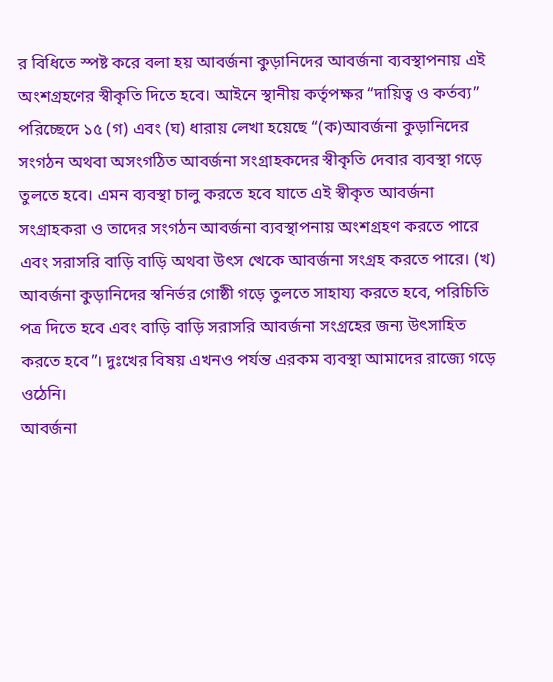র বিধিতে স্পষ্ট করে বলা হয় আবর্জনা কুড়ানিদের আবর্জনা ব্যবস্থাপনায় এই অংশগ্রহণের স্বীকৃতি দিতে হবে। আইনে স্থানীয় কর্তৃপক্ষর “দায়িত্ব ও কর্তব্য” পরিচ্ছেদে ১৫ (গ) এবং (ঘ) ধারায় লেখা হয়েছে “(ক)আবর্জনা কুড়ানিদের সংগঠন অথবা অসংগঠিত আবর্জনা সংগ্রাহকদের স্বীকৃতি দেবার ব্যবস্থা গড়ে তুলতে হবে। এমন ব্যবস্থা চালু করতে হবে যাতে এই স্বীকৃত আবর্জনা সংগ্রাহকরা ও তাদের সংগঠন আবর্জনা ব্যবস্থাপনায় অংশগ্রহণ করতে পারে এবং সরাসরি বাড়ি বাড়ি অথবা উৎস ত্থেকে আবর্জনা সংগ্রহ করতে পারে। (খ) আবর্জনা কুড়ানিদের স্বনির্ভর গোষ্ঠী গড়ে তুলতে সাহায্য করতে হবে, পরিচিতি পত্র দিতে হবে এবং বাড়ি বাড়ি সরাসরি আবর্জনা সংগ্রহের জন্য উৎসাহিত করতে হবে”। দুঃখের বিষয় এখনও পর্যন্ত এরকম ব্যবস্থা আমাদের রাজ্যে গড়ে ওঠেনি।
আবর্জনা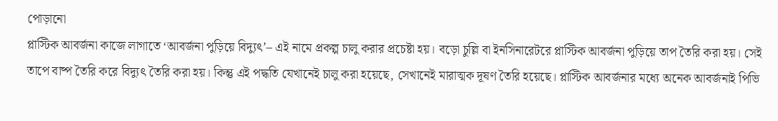পোড়ানো
প্লাস্টিক আবর্জনা কাজে লাগাতে ‘আবর্জনা পুড়িয়ে বিদ্যুৎ’– এই নামে প্রকল্প চালু করার প্রচেষ্টা হয়। বড়ো চুল্লি বা ইনসিনারেটরে প্লাস্টিক আবর্জনা পুড়িয়ে তাপ তৈরি করা হয়। সেই তাপে বাষ্প তৈরি করে বিদ্যুৎ তৈরি করা হয়। কিন্তু এই পদ্ধতি যেখানেই চালু করা হয়েছে, সেখানেই মারাত্মক দূষণ তৈরি হয়েছে। প্লাস্টিক আবর্জনার মধ্যে অনেক আবর্জনাই পিভি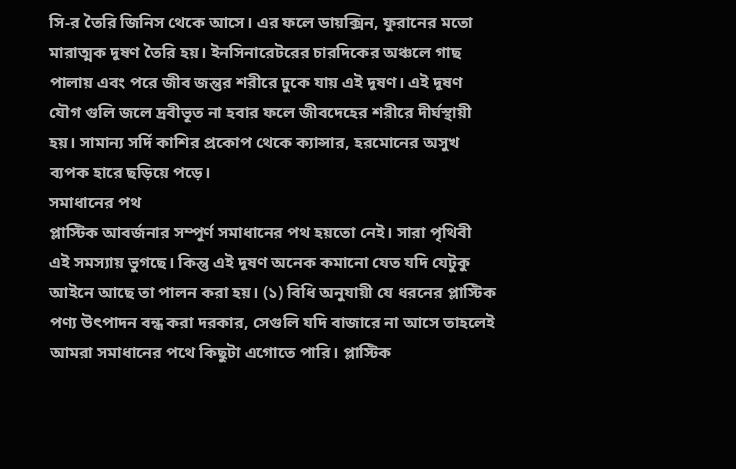সি-র তৈরি জিনিস থেকে আসে। এর ফলে ডায়ক্সিন, ফুরানের মতো মারাত্মক দূষণ তৈরি হয়। ইনসিনারেটরের চারদিকের অঞ্চলে গাছ পালায় এবং পরে জীব জন্তুর শরীরে ঢুকে যায় এই দূষণ। এই দূষণ যৌগ গুলি জলে দ্রবীভূত না হবার ফলে জীবদেহের শরীরে দীর্ঘস্থায়ী হয়। সামান্য সর্দি কাশির প্রকোপ থেকে ক্যান্সার, হরমোনের অসুখ ব্যপক হারে ছড়িয়ে পড়ে।
সমাধানের পথ
প্লাস্টিক আবর্জনার সম্পূর্ণ সমাধানের পথ হয়তো নেই। সারা পৃথিবী এই সমস্যায় ভুগছে। কিন্তু এই দূষণ অনেক কমানো যেত যদি যেটুকু আইনে আছে তা পালন করা হয়। (১) বিধি অনুযায়ী যে ধরনের প্লাস্টিক পণ্য উৎপাদন বন্ধ করা দরকার, সেগুলি যদি বাজারে না আসে তাহলেই আমরা সমাধানের পথে কিছুটা এগোতে পারি। প্লাস্টিক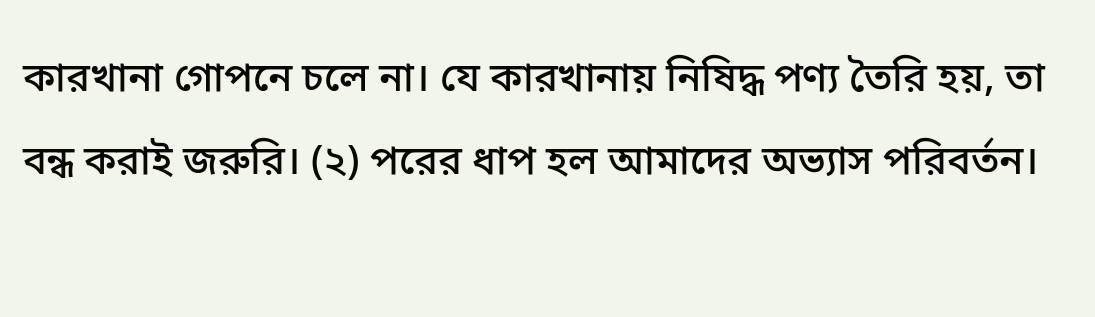কারখানা গোপনে চলে না। যে কারখানায় নিষিদ্ধ পণ্য তৈরি হয়, তা বন্ধ করাই জরুরি। (২) পরের ধাপ হল আমাদের অভ্যাস পরিবর্তন।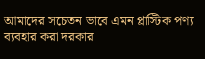আমাদের সচেতন ভাবে এমন প্লাস্টিক পণ্য ব্যবহার করা দরকার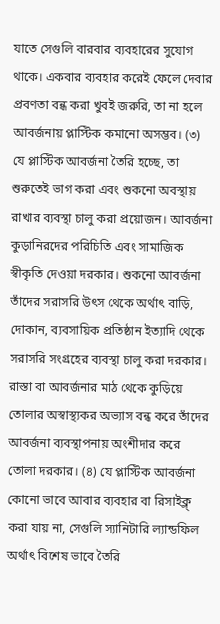যাতে সেগুলি বারবার ব্যবহারের সুযোগ থাকে। একবার ব্যবহার করেই ফেলে দেবার প্রবণতা বন্ধ করা খুবই জরুরি, তা না হলে আবর্জনায় প্লাস্টিক কমানো অসম্ভব। (৩) যে প্লাস্টিক আবর্জনা তৈরি হচ্ছে, তা শুরুতেই ভাগ করা এবং শুকনো অবস্থায় রাখার ব্যবস্থা চালু করা প্রয়োজন। আবর্জনা কুড়ানিরদের পরিচিতি এবং সামাজিক স্বীকৃতি দেওয়া দরকার। শুকনো আবর্জনা তাঁদের সরাসরি উৎস থেকে অর্থাৎ বাড়ি, দোকান, ব্যবসায়িক প্রতিষ্ঠান ইত্যাদি থেকে সরাসরি সংগ্রহের ব্যবস্থা চালু করা দরকার। রাস্তা বা আবর্জনার মাঠ থেকে কুড়িয়ে তোলার অস্বাস্থ্যকর অভ্যাস বন্ধ করে তাঁদের আবর্জনা ব্যবস্থাপনায় অংশীদার করে তোলা দরকার। (৪) যে প্লাস্টিক আবর্জনা কোনো ভাবে আবার ব্যবহার বা রিসাইক্ল্ করা যায় না, সেগুলি স্যানিটারি ল্যান্ডফিল অর্থাৎ বিশেষ ভাবে তৈরি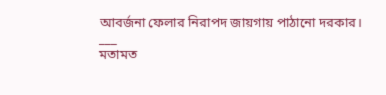আবর্জনা ফেলার নিরাপদ জায়গায় পাঠানো দরকার।
___
মতামত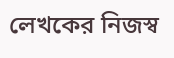লেখকের নিজস্ব